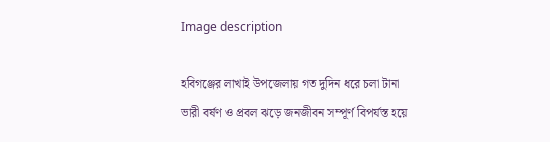Image description

হবিগঞ্জের লাখাই উপজেলায় গত দুদিন ধরে চলা টানা ভারী বর্ষণ ও প্রবল ঝড়ে জনজীবন সম্পূর্ণ বিপর্যস্ত হয়ে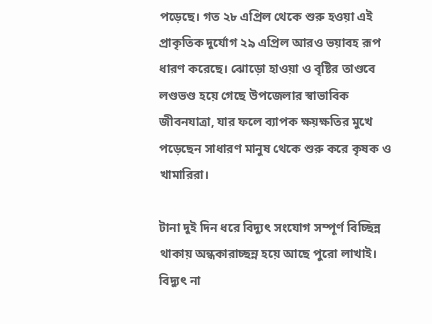পড়েছে। গত ২৮ এপ্রিল থেকে শুরু হওয়া এই প্রাকৃতিক দুর্যোগ ২৯ এপ্রিল আরও ভয়াবহ রূপ ধারণ করেছে। ঝোড়ো হাওয়া ও বৃষ্টির তাণ্ডবে লণ্ডভণ্ড হয়ে গেছে উপজেলার স্বাভাবিক জীবনযাত্রা, যার ফলে ব্যাপক ক্ষয়ক্ষতির মুখে পড়েছেন সাধারণ মানুষ থেকে শুরু করে কৃষক ও খামারিরা।

টানা দুই দিন ধরে বিদ্যুৎ সংযোগ সম্পূর্ণ বিচ্ছিন্ন থাকায় অন্ধকারাচ্ছন্ন হয়ে আছে পুরো লাখাই। বিদ্যুৎ না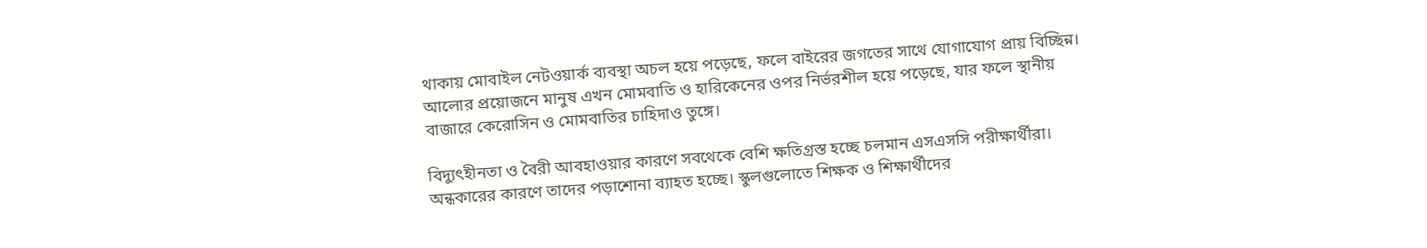থাকায় মোবাইল নেটওয়ার্ক ব্যবস্থা অচল হয়ে পড়েছে, ফলে বাইরের জগতের সাথে যোগাযোগ প্রায় বিচ্ছিন্ন। আলোর প্রয়োজনে মানুষ এখন মোমবাতি ও হারিকেনের ওপর নির্ভরশীল হয়ে পড়েছে, যার ফলে স্থানীয় বাজারে কেরোসিন ও মোমবাতির চাহিদাও তুঙ্গে।

বিদ্যুৎহীনতা ও বৈরী আবহাওয়ার কারণে সবথেকে বেশি ক্ষতিগ্রস্ত হচ্ছে চলমান এসএসসি পরীক্ষার্থীরা। অন্ধকারের কারণে তাদের পড়াশোনা ব্যাহত হচ্ছে। স্কুলগুলোতে শিক্ষক ও শিক্ষার্থীদের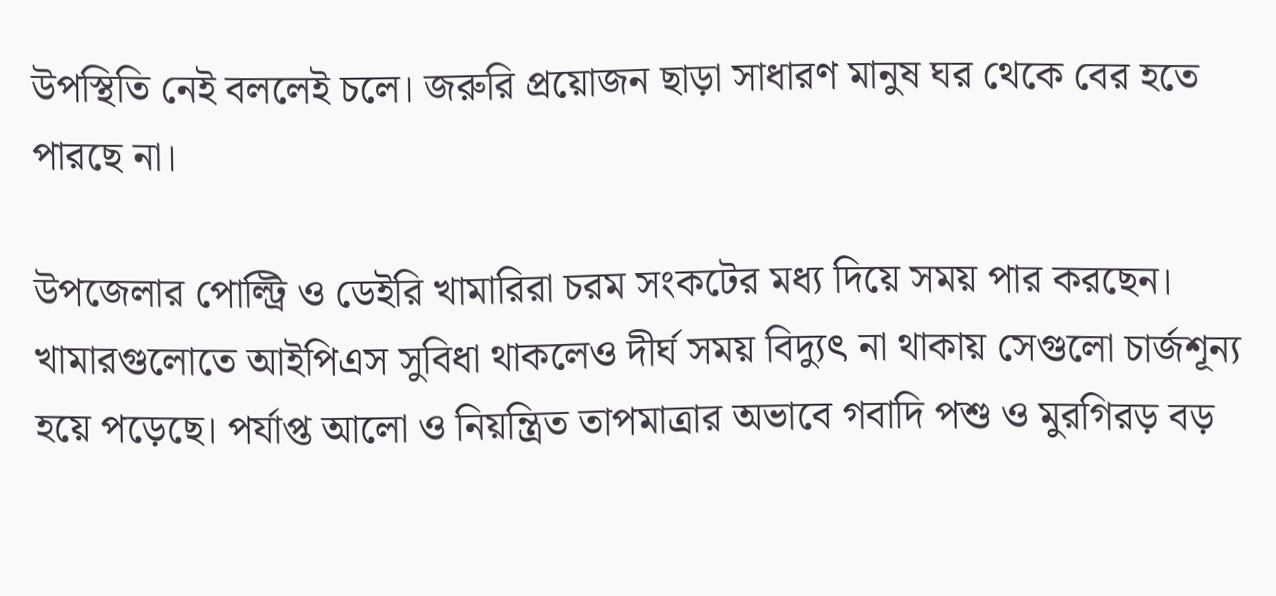উপস্থিতি নেই বললেই চলে। জরুরি প্রয়োজন ছাড়া সাধারণ মানুষ ঘর থেকে বের হতে পারছে না।

উপজেলার পোল্ট্রি ও ডেইরি খামারিরা চরম সংকটের মধ্য দিয়ে সময় পার করছেন। খামারগুলোতে আইপিএস সুবিধা থাকলেও দীর্ঘ সময় বিদ্যুৎ না থাকায় সেগুলো চার্জশূন্য হয়ে পড়েছে। পর্যাপ্ত আলো ও নিয়ন্ত্রিত তাপমাত্রার অভাবে গবাদি পশু ও মুরগিরড় বড়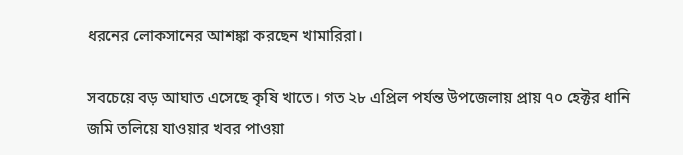ধরনের লোকসানের আশঙ্কা করছেন খামারিরা।

সবচেয়ে বড় আঘাত এসেছে কৃষি খাতে। গত ২৮ এপ্রিল পর্যন্ত উপজেলায় প্রায় ৭০ হেক্টর ধানি জমি তলিয়ে যাওয়ার খবর পাওয়া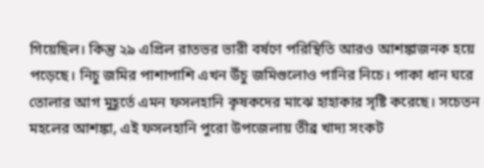গিয়েছিল। কিন্তু ২৯ এপ্রিল রাতভর ভারী বর্ষণে পরিস্থিতি আরও আশঙ্কাজনক হয়ে পড়েছে। নিচু জমির পাশাপাশি এখন উঁচু জমিগুলোও পানির নিচে। পাকা ধান ঘরে তোলার আগ মুহূর্তে এমন ফসলহানি কৃষকদের মাঝে হাহাকার সৃষ্টি করেছে। সচেতন মহলের আশঙ্কা, এই ফসলহানি পুরো উপজেলায় তীব্র খাদ্য সংকট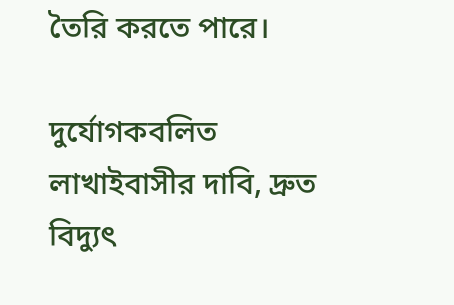তৈরি করতে পারে।

দুর্যোগকবলিত লাখাইবাসীর দাবি, দ্রুত বিদ্যুৎ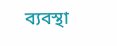ব্যবস্থা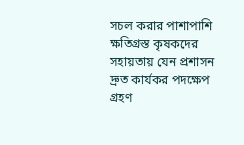সচল করার পাশাপাশি ক্ষতিগ্রস্ত কৃষকদের সহায়তায় যেন প্রশাসন দ্রুত কার্যকর পদক্ষেপ গ্রহণ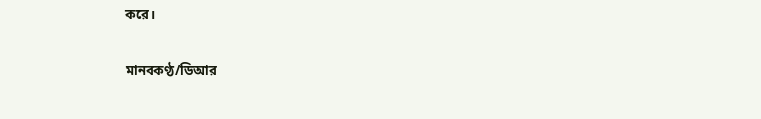করে।

মানবকণ্ঠ/ডিআর